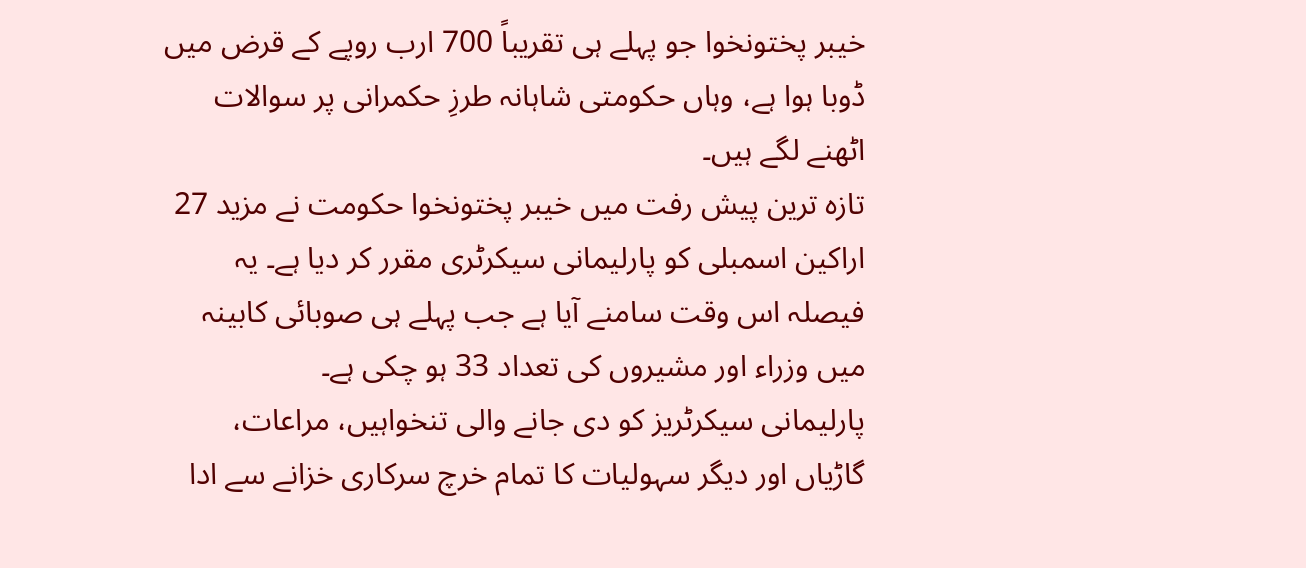خیبر پختونخوا جو پہلے ہی تقریباً 700 ارب روپے کے قرض میں ڈوبا ہوا ہے، وہاں حکومتی شاہانہ طرزِ حکمرانی پر سوالات اٹھنے لگے ہیں۔
تازہ ترین پیش رفت میں خیبر پختونخوا حکومت نے مزید 27 اراکین اسمبلی کو پارلیمانی سیکرٹری مقرر کر دیا ہے۔ یہ فیصلہ اس وقت سامنے آیا ہے جب پہلے ہی صوبائی کابینہ میں وزراء اور مشیروں کی تعداد 33 ہو چکی ہے۔
پارلیمانی سیکرٹریز کو دی جانے والی تنخواہیں، مراعات، گاڑیاں اور دیگر سہولیات کا تمام خرچ سرکاری خزانے سے ادا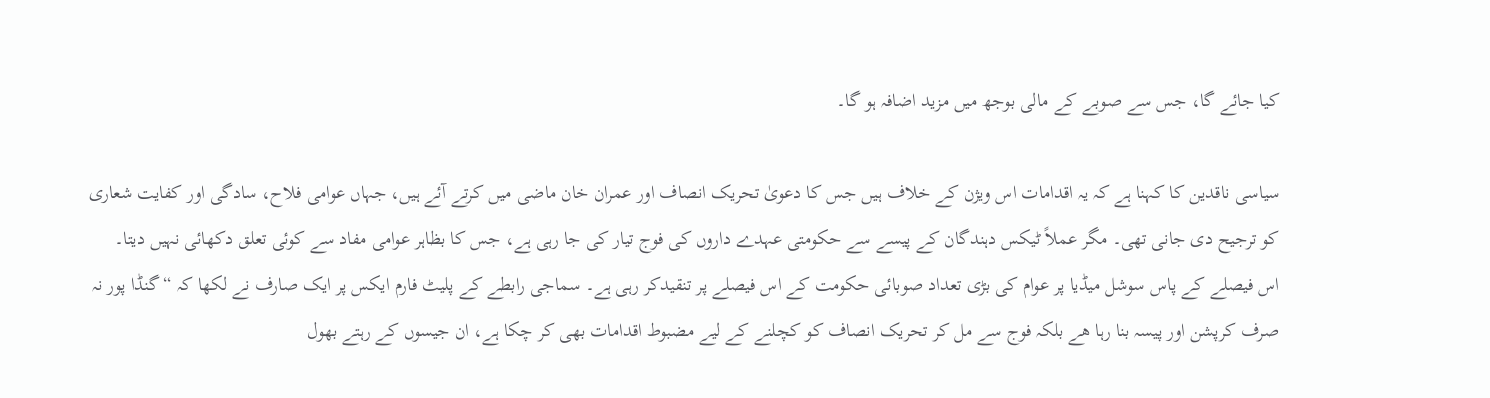کیا جائے گا، جس سے صوبے کے مالی بوجھ میں مزید اضافہ ہو گا۔

سیاسی ناقدین کا کہنا ہے کہ یہ اقدامات اس ویژن کے خلاف ہیں جس کا دعویٰ تحریک انصاف اور عمران خان ماضی میں کرتے آئے ہیں، جہاں عوامی فلاح، سادگی اور کفایت شعاری کو ترجیح دی جانی تھی۔ مگر عملاً ٹیکس دہندگان کے پیسے سے حکومتی عہدے داروں کی فوج تیار کی جا رہی ہے، جس کا بظاہر عوامی مفاد سے کوئی تعلق دکھائی نہیں دیتا۔
اس فیصلے کے پاس سوشل میڈیا پر عوام کی بڑی تعداد صوبائی حکومت کے اس فیصلے پر تنقیدکر رہی ہے۔ سماجی رابطے کے پلیٹ فارم ایکس پر ایک صارف نے لکھا کہ “گنڈا پور نہ صرف کرپشن اور پیسہ بنا رہا ھے بلکہ فوج سے مل کر تحریک انصاف کو کچلنے کے لیے مضبوط اقدامات بھی کر چکا ہے، ان جیسوں کے رہتے بھول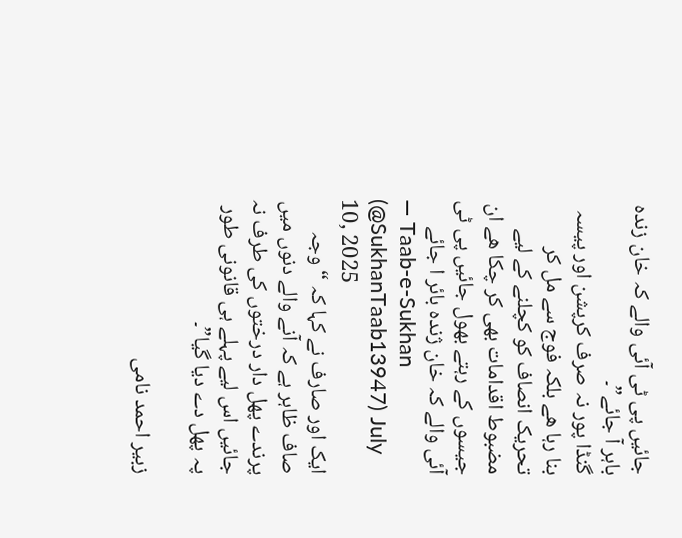جائیں پی ٹی آئی والے کہ خان زندہ باہر آ جائے”۔
گنڈا پور نہ صرف کرپشن اور پیسہ بنا رہا ھے بلکہ فوج سے مل کر تحریک انصاف کو کچلنے کے لیے مضبوط اقدامات بھی کر چکا ھے ان جیسوں کے رہتے بھول جائیں پی ٹی آئی والے کہ خان ژندہ بائر ا جائے
— Taab-e-Sukhan (@SukhanTaab13947) July 10, 2025
ایک اور صارف نے کہا کہ “وجہ صاف ظاہر ہے کہ آنے والے دنوں میں پرندے پھل دار درختوں کی طرف نہ جائیں اس لیے پہلے ہی قانونی طور پہ پھل دے دیا گیا”۔

زبیر احمد نامی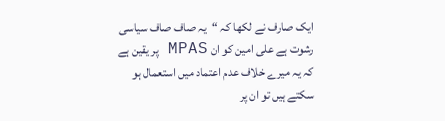ایک صارف نے لکھا کہ “یہ صاف صاف سیاسی رشوت ہے علی امین کو ان MPAS پر یقین ہے کہ یہ میرے خلاف عدم اعتماد میں استعمال ہو سکتے ہیں تو ان پر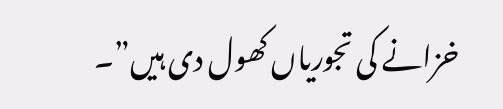خزانے کی تجوریاں کھول دی ہیں”۔